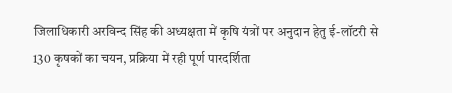जिलाधिकारी अरविन्द सिंह की अध्यक्षता में कृषि यंत्रों पर अनुदान हेतु ई-लॉटरी से 130 कृषकों का चयन, प्रक्रिया में रही पूर्ण पारदर्शिता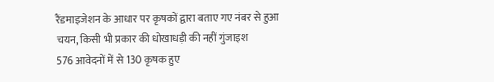रैंडमाइजेशन के आधार पर कृषकों द्वारा बताए गए नंबर से हुआ चयन, किसी भी प्रकार की धोखाधड़ी की नहीं गुंजाइश
576 आवेदनों में से 130 कृषक हुए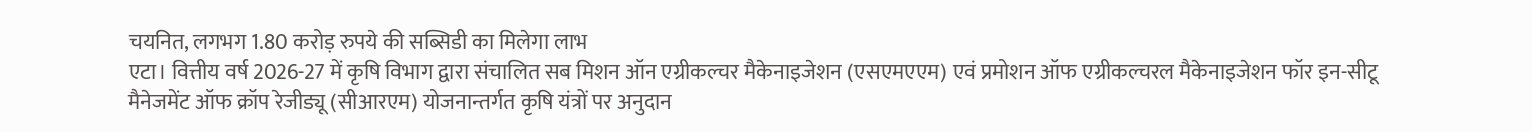चयनित, लगभग 1.80 करोड़ रुपये की सब्सिडी का मिलेगा लाभ
एटा। वित्तीय वर्ष 2026-27 में कृषि विभाग द्वारा संचालित सब मिशन ऑन एग्रीकल्चर मैकेनाइजेशन (एसएमएएम) एवं प्रमोशन ऑफ एग्रीकल्चरल मैकेनाइजेशन फॉर इन-सीटू मैनेजमेंट ऑफ क्रॉप रेजीड्यू (सीआरएम) योजनान्तर्गत कृषि यंत्रों पर अनुदान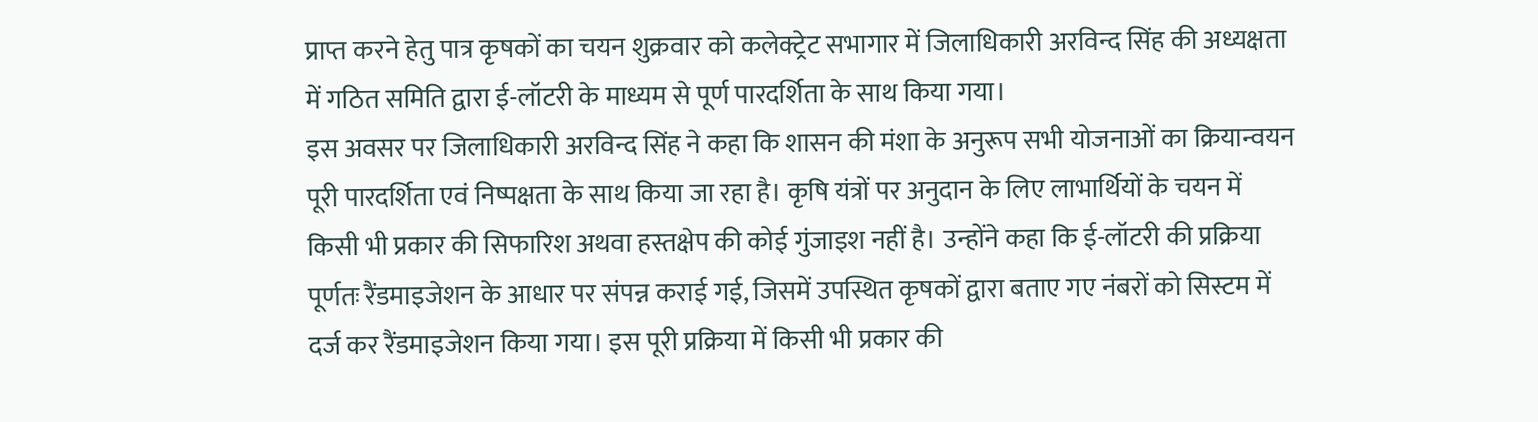प्राप्त करने हेतु पात्र कृषकों का चयन शुक्रवार को कलेक्ट्रेट सभागार में जिलाधिकारी अरविन्द सिंह की अध्यक्षता में गठित समिति द्वारा ई-लॉटरी के माध्यम से पूर्ण पारदर्शिता के साथ किया गया।
इस अवसर पर जिलाधिकारी अरविन्द सिंह ने कहा कि शासन की मंशा के अनुरूप सभी योजनाओं का क्रियान्वयन पूरी पारदर्शिता एवं निष्पक्षता के साथ किया जा रहा है। कृषि यंत्रों पर अनुदान के लिए लाभार्थियों के चयन में किसी भी प्रकार की सिफारिश अथवा हस्तक्षेप की कोई गुंजाइश नहीं है। उन्होंने कहा कि ई-लॉटरी की प्रक्रिया पूर्णतः रैंडमाइजेशन के आधार पर संपन्न कराई गई, जिसमें उपस्थित कृषकों द्वारा बताए गए नंबरों को सिस्टम में दर्ज कर रैंडमाइजेशन किया गया। इस पूरी प्रक्रिया में किसी भी प्रकार की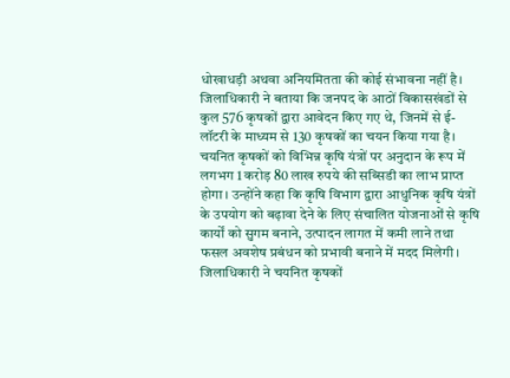धोखाधड़ी अथवा अनियमितता की कोई संभावना नहीं है।
जिलाधिकारी ने बताया कि जनपद के आठों विकासखंडों से कुल 576 कृषकों द्वारा आवेदन किए गए थे, जिनमें से ई-लॉटरी के माध्यम से 130 कृषकों का चयन किया गया है। चयनित कृषकों को विभिन्न कृषि यंत्रों पर अनुदान के रूप में लगभग 1 करोड़ 80 लाख रुपये की सब्सिडी का लाभ प्राप्त होगा। उन्होंने कहा कि कृषि विभाग द्वारा आधुनिक कृषि यंत्रों के उपयोग को बढ़ावा देने के लिए संचालित योजनाओं से कृषि कार्यों को सुगम बनाने, उत्पादन लागत में कमी लाने तथा फसल अवशेष प्रबंधन को प्रभावी बनाने में मदद मिलेगी। जिलाधिकारी ने चयनित कृषकों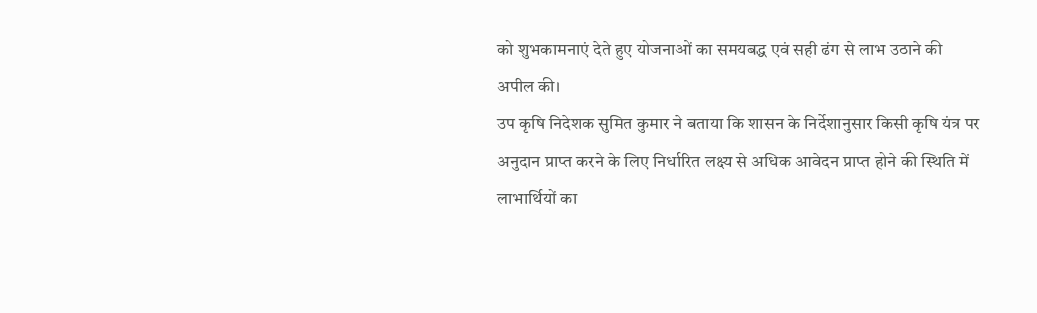को शुभकामनाएं देते हुए योजनाओं का समयबद्ध एवं सही ढंग से लाभ उठाने की अपील की।
उप कृषि निदेशक सुमित कुमार ने बताया कि शासन के निर्देशानुसार किसी कृषि यंत्र पर अनुदान प्राप्त करने के लिए निर्धारित लक्ष्य से अधिक आवेदन प्राप्त होने की स्थिति में लाभार्थियों का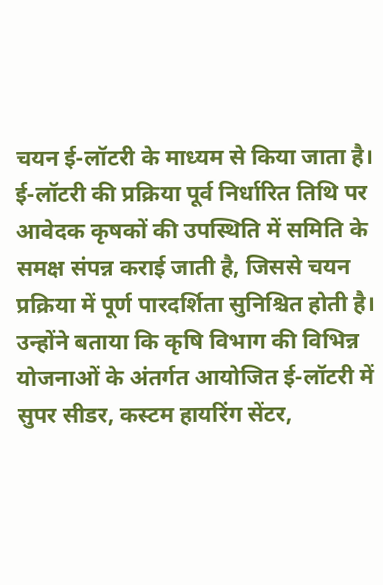चयन ई-लॉटरी के माध्यम से किया जाता है। ई-लॉटरी की प्रक्रिया पूर्व निर्धारित तिथि पर आवेदक कृषकों की उपस्थिति में समिति के समक्ष संपन्न कराई जाती है, जिससे चयन प्रक्रिया में पूर्ण पारदर्शिता सुनिश्चित होती है।
उन्होंने बताया कि कृषि विभाग की विभिन्न योजनाओं के अंतर्गत आयोजित ई-लॉटरी में सुपर सीडर, कस्टम हायरिंग सेंटर,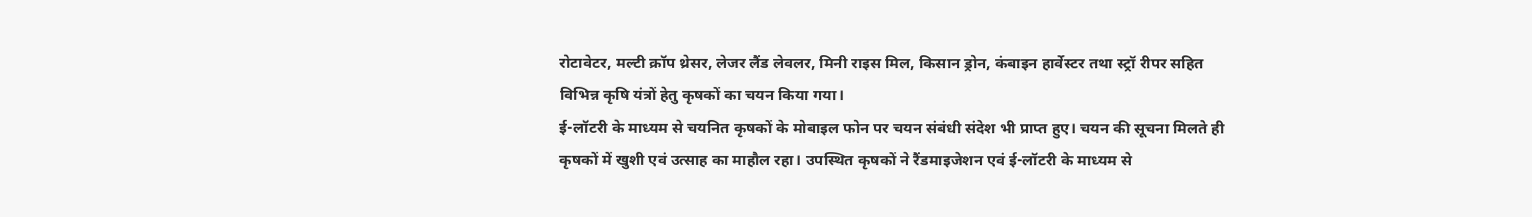रोटावेटर, मल्टी क्रॉप थ्रेसर, लेजर लैंड लेवलर, मिनी राइस मिल, किसान ड्रोन, कंबाइन हार्वेस्टर तथा स्ट्रॉ रीपर सहित विभिन्न कृषि यंत्रों हेतु कृषकों का चयन किया गया।
ई-लॉटरी के माध्यम से चयनित कृषकों के मोबाइल फोन पर चयन संबंधी संदेश भी प्राप्त हुए। चयन की सूचना मिलते ही कृषकों में खुशी एवं उत्साह का माहौल रहा। उपस्थित कृषकों ने रैंडमाइजेशन एवं ई-लॉटरी के माध्यम से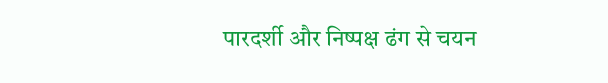पारदर्शी और निष्पक्ष ढंग से चयन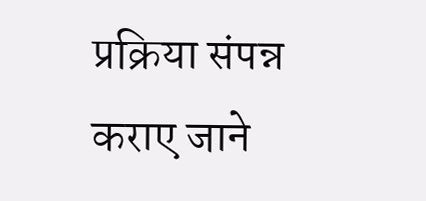प्रक्रिया संपन्न कराए जाने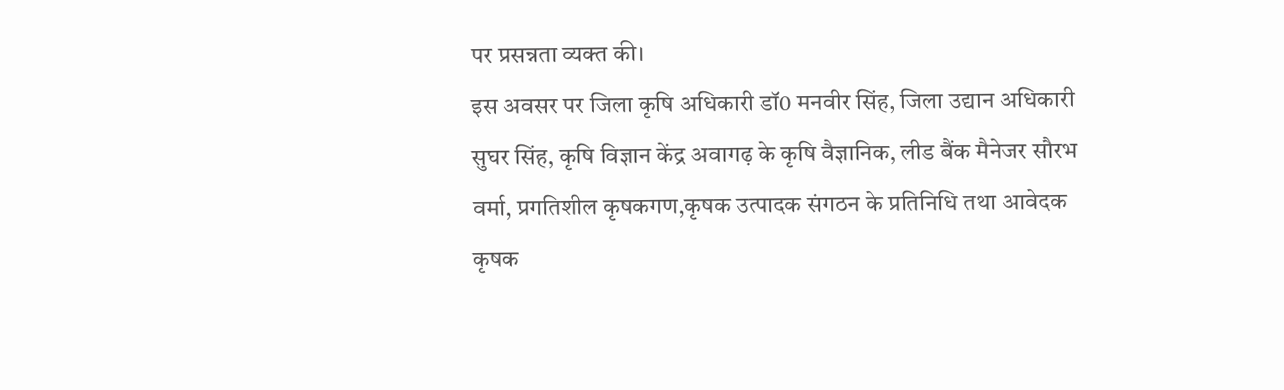पर प्रसन्नता व्यक्त की।
इस अवसर पर जिला कृषि अधिकारी डॉ0 मनवीर सिंह, जिला उद्यान अधिकारी सुघर सिंह, कृषि विज्ञान केंद्र अवागढ़ के कृषि वैज्ञानिक, लीड बैंक मैनेजर सौरभ वर्मा, प्रगतिशील कृषकगण,कृषक उत्पादक संगठन के प्रतिनिधि तथा आवेदक कृषक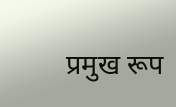प्रमुख रूप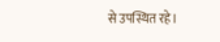से उपस्थित रहे।